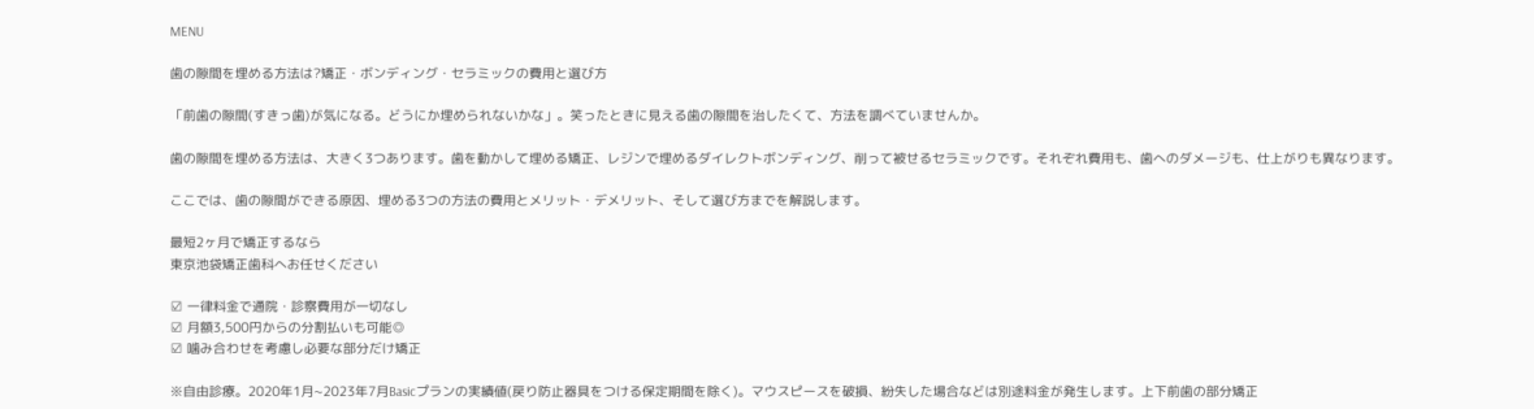MENU

歯の隙間を埋める方法は?矯正・ボンディング・セラミックの費用と選び方

「前歯の隙間(すきっ歯)が気になる。どうにか埋められないかな」。笑ったときに見える歯の隙間を治したくて、方法を調べていませんか。

歯の隙間を埋める方法は、大きく3つあります。歯を動かして埋める矯正、レジンで埋めるダイレクトボンディング、削って被せるセラミックです。それぞれ費用も、歯へのダメージも、仕上がりも異なります。

ここでは、歯の隙間ができる原因、埋める3つの方法の費用とメリット・デメリット、そして選び方までを解説します。

最短2ヶ月で矯正するなら
東京池袋矯正歯科へお任せください

☑ 一律料金で通院・診察費用が一切なし
☑ 月額3,500円からの分割払いも可能◎
☑ 噛み合わせを考慮し必要な部分だけ矯正

※自由診療。2020年1月~2023年7月Basicプランの実績値(戻り防止器具をつける保定期間を除く)。マウスピースを破損、紛失した場合などは別途料金が発生します。上下前歯の部分矯正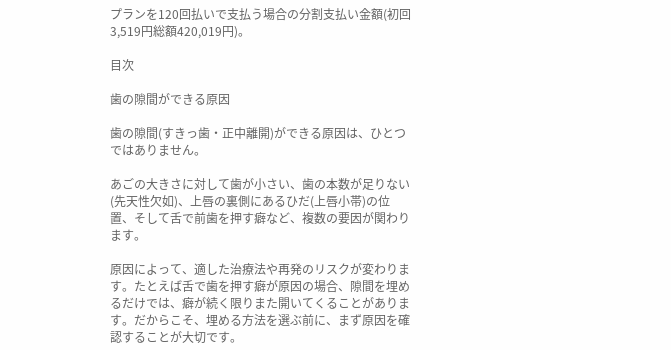プランを120回払いで支払う場合の分割支払い金額(初回3,519円総額420,019円)。

目次

歯の隙間ができる原因

歯の隙間(すきっ歯・正中離開)ができる原因は、ひとつではありません。

あごの大きさに対して歯が小さい、歯の本数が足りない(先天性欠如)、上唇の裏側にあるひだ(上唇小帯)の位置、そして舌で前歯を押す癖など、複数の要因が関わります。

原因によって、適した治療法や再発のリスクが変わります。たとえば舌で歯を押す癖が原因の場合、隙間を埋めるだけでは、癖が続く限りまた開いてくることがあります。だからこそ、埋める方法を選ぶ前に、まず原因を確認することが大切です。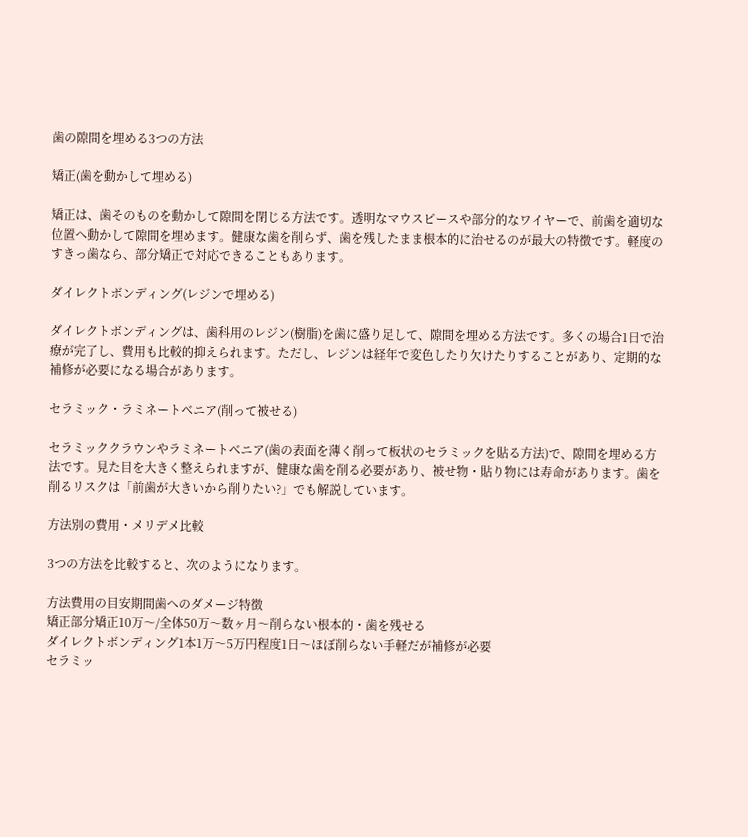歯の隙間を埋める3つの方法

矯正(歯を動かして埋める)

矯正は、歯そのものを動かして隙間を閉じる方法です。透明なマウスピースや部分的なワイヤーで、前歯を適切な位置へ動かして隙間を埋めます。健康な歯を削らず、歯を残したまま根本的に治せるのが最大の特徴です。軽度のすきっ歯なら、部分矯正で対応できることもあります。

ダイレクトボンディング(レジンで埋める)

ダイレクトボンディングは、歯科用のレジン(樹脂)を歯に盛り足して、隙間を埋める方法です。多くの場合1日で治療が完了し、費用も比較的抑えられます。ただし、レジンは経年で変色したり欠けたりすることがあり、定期的な補修が必要になる場合があります。

セラミック・ラミネートベニア(削って被せる)

セラミッククラウンやラミネートベニア(歯の表面を薄く削って板状のセラミックを貼る方法)で、隙間を埋める方法です。見た目を大きく整えられますが、健康な歯を削る必要があり、被せ物・貼り物には寿命があります。歯を削るリスクは「前歯が大きいから削りたい?」でも解説しています。

方法別の費用・メリデメ比較

3つの方法を比較すると、次のようになります。

方法費用の目安期間歯へのダメージ特徴
矯正部分矯正10万〜/全体50万〜数ヶ月〜削らない根本的・歯を残せる
ダイレクトボンディング1本1万〜5万円程度1日〜ほぼ削らない手軽だが補修が必要
セラミッ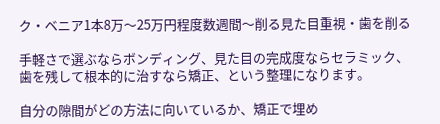ク・ベニア1本8万〜25万円程度数週間〜削る見た目重視・歯を削る

手軽さで選ぶならボンディング、見た目の完成度ならセラミック、歯を残して根本的に治すなら矯正、という整理になります。

自分の隙間がどの方法に向いているか、矯正で埋め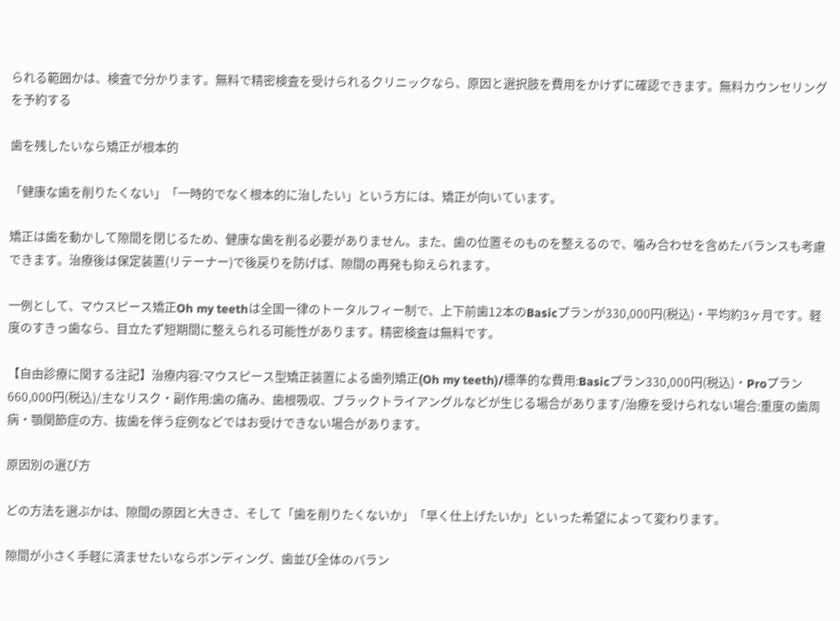られる範囲かは、検査で分かります。無料で精密検査を受けられるクリニックなら、原因と選択肢を費用をかけずに確認できます。無料カウンセリングを予約する

歯を残したいなら矯正が根本的

「健康な歯を削りたくない」「一時的でなく根本的に治したい」という方には、矯正が向いています。

矯正は歯を動かして隙間を閉じるため、健康な歯を削る必要がありません。また、歯の位置そのものを整えるので、噛み合わせを含めたバランスも考慮できます。治療後は保定装置(リテーナー)で後戻りを防げば、隙間の再発も抑えられます。

一例として、マウスピース矯正Oh my teethは全国一律のトータルフィー制で、上下前歯12本のBasicプランが330,000円(税込)・平均約3ヶ月です。軽度のすきっ歯なら、目立たず短期間に整えられる可能性があります。精密検査は無料です。

【自由診療に関する注記】治療内容:マウスピース型矯正装置による歯列矯正(Oh my teeth)/標準的な費用:Basicプラン330,000円(税込)・Proプラン660,000円(税込)/主なリスク・副作用:歯の痛み、歯根吸収、ブラックトライアングルなどが生じる場合があります/治療を受けられない場合:重度の歯周病・顎関節症の方、抜歯を伴う症例などではお受けできない場合があります。

原因別の選び方

どの方法を選ぶかは、隙間の原因と大きさ、そして「歯を削りたくないか」「早く仕上げたいか」といった希望によって変わります。

隙間が小さく手軽に済ませたいならボンディング、歯並び全体のバラン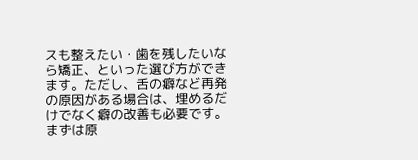スも整えたい・歯を残したいなら矯正、といった選び方ができます。ただし、舌の癖など再発の原因がある場合は、埋めるだけでなく癖の改善も必要です。まずは原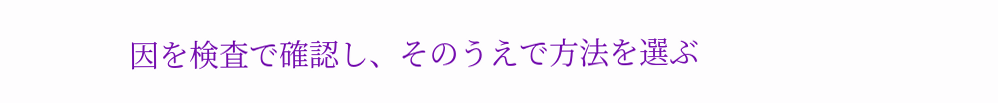因を検査で確認し、そのうえで方法を選ぶ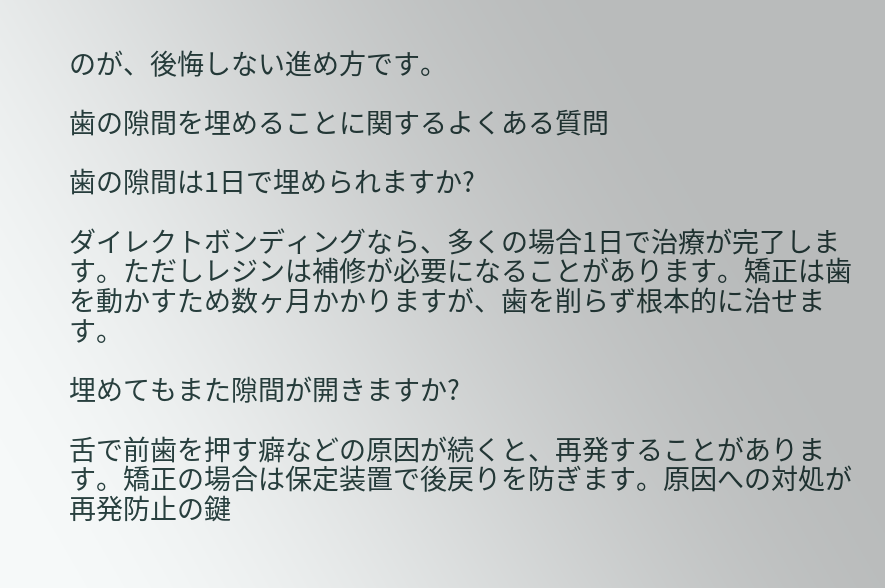のが、後悔しない進め方です。

歯の隙間を埋めることに関するよくある質問

歯の隙間は1日で埋められますか?

ダイレクトボンディングなら、多くの場合1日で治療が完了します。ただしレジンは補修が必要になることがあります。矯正は歯を動かすため数ヶ月かかりますが、歯を削らず根本的に治せます。

埋めてもまた隙間が開きますか?

舌で前歯を押す癖などの原因が続くと、再発することがあります。矯正の場合は保定装置で後戻りを防ぎます。原因への対処が再発防止の鍵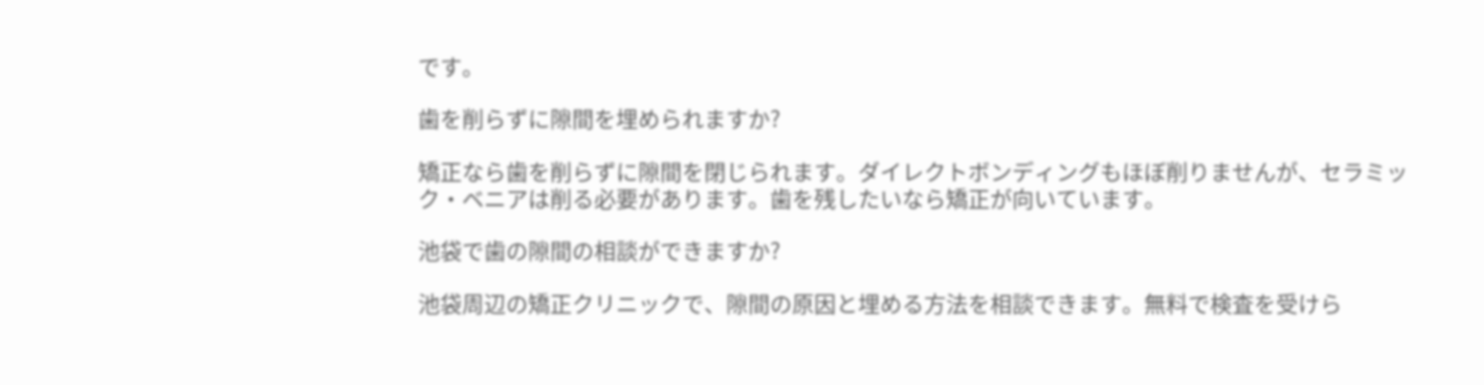です。

歯を削らずに隙間を埋められますか?

矯正なら歯を削らずに隙間を閉じられます。ダイレクトボンディングもほぼ削りませんが、セラミック・ベニアは削る必要があります。歯を残したいなら矯正が向いています。

池袋で歯の隙間の相談ができますか?

池袋周辺の矯正クリニックで、隙間の原因と埋める方法を相談できます。無料で検査を受けら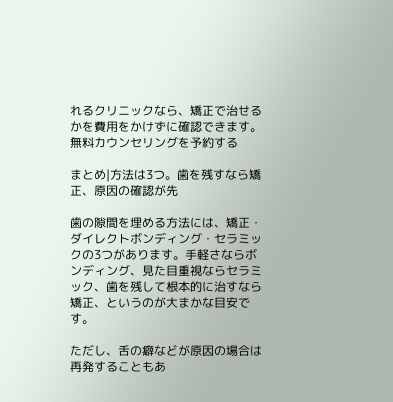れるクリニックなら、矯正で治せるかを費用をかけずに確認できます。無料カウンセリングを予約する

まとめ|方法は3つ。歯を残すなら矯正、原因の確認が先

歯の隙間を埋める方法には、矯正・ダイレクトボンディング・セラミックの3つがあります。手軽さならボンディング、見た目重視ならセラミック、歯を残して根本的に治すなら矯正、というのが大まかな目安です。

ただし、舌の癖などが原因の場合は再発することもあ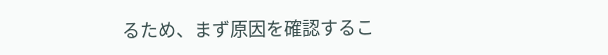るため、まず原因を確認するこ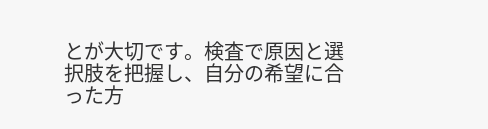とが大切です。検査で原因と選択肢を把握し、自分の希望に合った方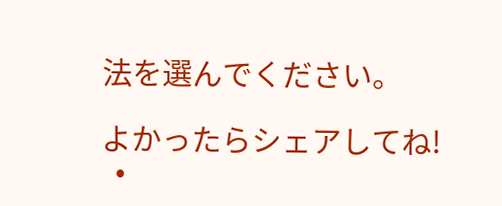法を選んでください。

よかったらシェアしてね!
  •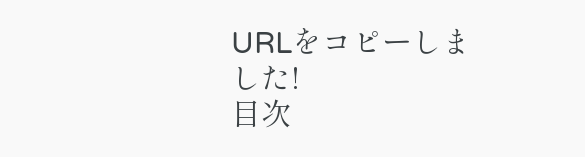URLをコピーしました!
目次